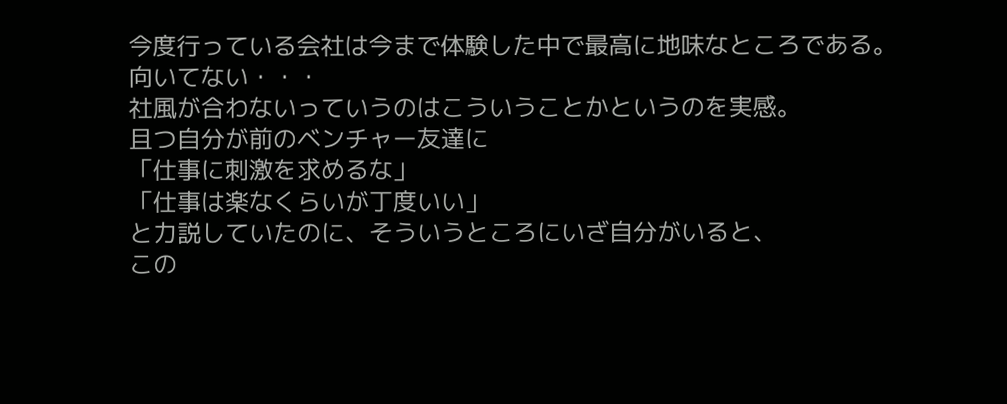今度行っている会社は今まで体験した中で最高に地味なところである。
向いてない・・・
社風が合わないっていうのはこういうことかというのを実感。
且つ自分が前のベンチャー友達に
「仕事に刺激を求めるな」
「仕事は楽なくらいが丁度いい」
と力説していたのに、そういうところにいざ自分がいると、
この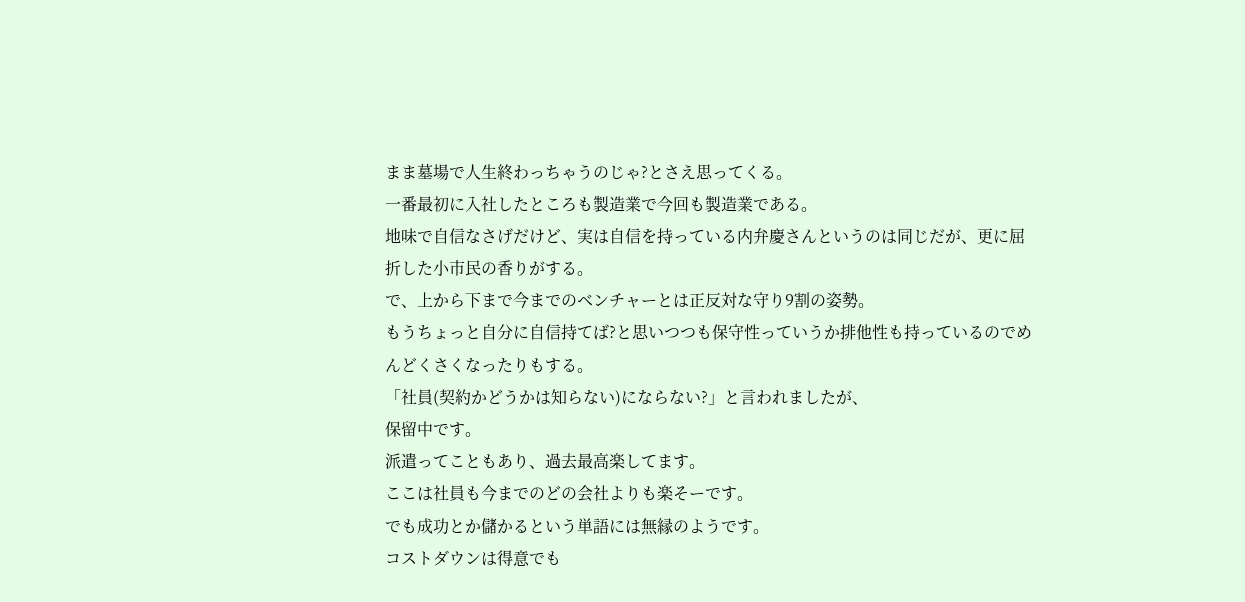まま墓場で人生終わっちゃうのじゃ?とさえ思ってくる。
一番最初に入社したところも製造業で今回も製造業である。
地味で自信なさげだけど、実は自信を持っている内弁慶さんというのは同じだが、更に屈折した小市民の香りがする。
で、上から下まで今までのベンチャーとは正反対な守り9割の姿勢。
もうちょっと自分に自信持てば?と思いつつも保守性っていうか排他性も持っているのでめんどくさくなったりもする。
「社員(契約かどうかは知らない)にならない?」と言われましたが、
保留中です。
派遣ってこともあり、過去最高楽してます。
ここは社員も今までのどの会社よりも楽そーです。
でも成功とか儲かるという単語には無縁のようです。
コストダウンは得意でも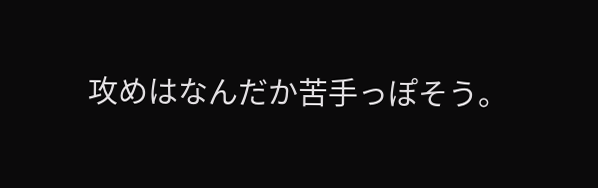攻めはなんだか苦手っぽそう。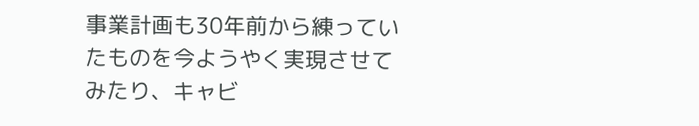事業計画も30年前から練っていたものを今ようやく実現させてみたり、キャビ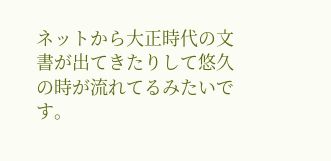ネットから大正時代の文書が出てきたりして悠久の時が流れてるみたいです。